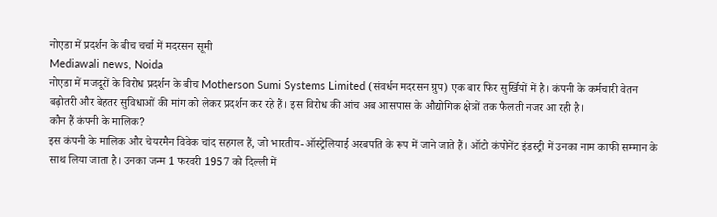नोएडा में प्रदर्शन के बीच चर्चा में मदरसन सूमी
Mediawali news, Noida
नोएडा में मजदूरों के विरोध प्रदर्शन के बीच Motherson Sumi Systems Limited (संवर्धन मदरसन ग्रुप) एक बार फिर सुर्खियों में है। कंपनी के कर्मचारी वेतन बढ़ोतरी और बेहतर सुविधाओं की मांग को लेकर प्रदर्शन कर रहे हैं। इस विरोध की आंच अब आसपास के औद्योगिक क्षेत्रों तक फैलती नजर आ रही है।
कौन हैं कंपनी के मालिक?
इस कंपनी के मालिक और चेयरमैन विवेक चांद सहगल हैं, जो भारतीय-ऑस्ट्रेलियाई अरबपति के रूप में जाने जाते हैं। ऑटो कंपोनेंट इंडस्ट्री में उनका नाम काफी सम्मान के साथ लिया जाता है। उनका जन्म 1 फरवरी 1957 को दिल्ली में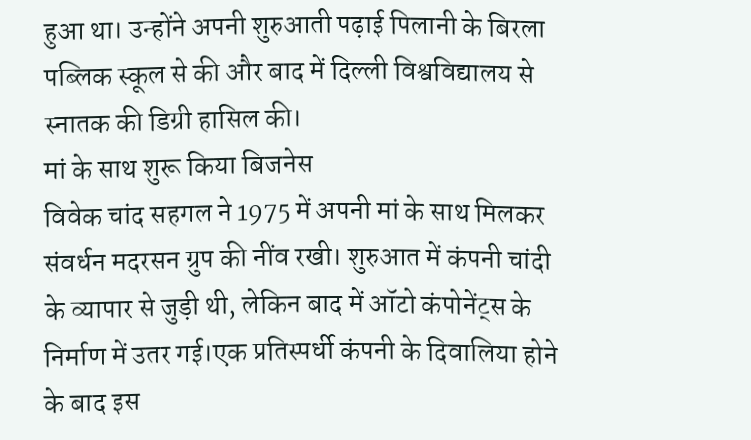हुआ था। उन्होंने अपनी शुरुआती पढ़ाई पिलानी के बिरला पब्लिक स्कूल से की और बाद में दिल्ली विश्वविद्यालय से स्नातक की डिग्री हासिल की।
मां के साथ शुरू किया बिजनेस
विवेक चांद सहगल ने 1975 में अपनी मां के साथ मिलकर संवर्धन मदरसन ग्रुप की नींव रखी। शुरुआत में कंपनी चांदी के व्यापार से जुड़ी थी, लेकिन बाद में ऑटो कंपोनेंट्स के निर्माण में उतर गई।एक प्रतिस्पर्धी कंपनी के दिवालिया होने के बाद इस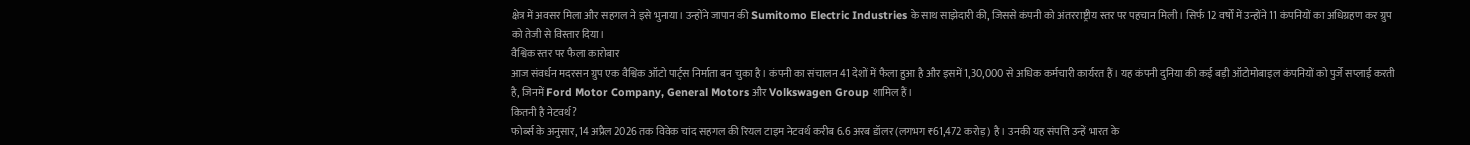क्षेत्र में अवसर मिला और सहगल ने इसे भुनाया। उन्होंने जापान की Sumitomo Electric Industries के साथ साझेदारी की, जिससे कंपनी को अंतरराष्ट्रीय स्तर पर पहचान मिली। सिर्फ 12 वर्षों में उन्होंने 11 कंपनियों का अधिग्रहण कर ग्रुप को तेजी से विस्तार दिया।
वैश्विक स्तर पर फैला कारोबार
आज संवर्धन मदरसन ग्रुप एक वैश्विक ऑटो पार्ट्स निर्माता बन चुका है। कंपनी का संचालन 41 देशों में फैला हुआ है और इसमें 1,30,000 से अधिक कर्मचारी कार्यरत हैं। यह कंपनी दुनिया की कई बड़ी ऑटोमोबाइल कंपनियों को पुर्जे सप्लाई करती है, जिनमें Ford Motor Company, General Motors और Volkswagen Group शामिल हैं।
कितनी है नेटवर्थ?
फोर्ब्स के अनुसार, 14 अप्रैल 2026 तक विवेक चांद सहगल की रियल टाइम नेटवर्थ करीब 6.6 अरब डॉलर (लगभग ₹61,472 करोड़) है। उनकी यह संपत्ति उन्हें भारत के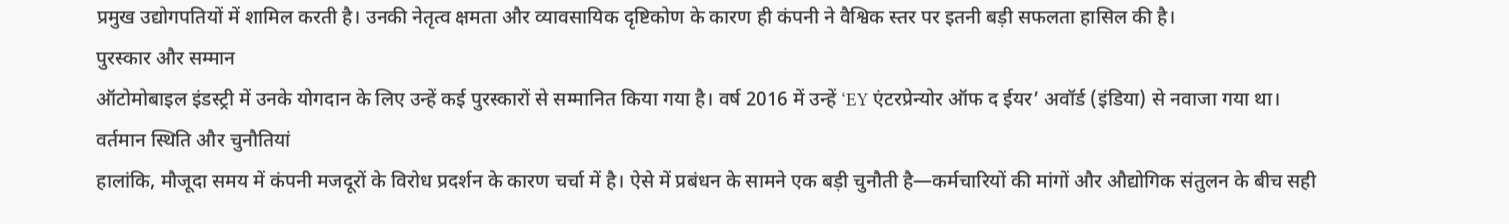प्रमुख उद्योगपतियों में शामिल करती है। उनकी नेतृत्व क्षमता और व्यावसायिक दृष्टिकोण के कारण ही कंपनी ने वैश्विक स्तर पर इतनी बड़ी सफलता हासिल की है।
पुरस्कार और सम्मान
ऑटोमोबाइल इंडस्ट्री में उनके योगदान के लिए उन्हें कई पुरस्कारों से सम्मानित किया गया है। वर्ष 2016 में उन्हें ‘EY एंटरप्रेन्योर ऑफ द ईयर’ अवॉर्ड (इंडिया) से नवाजा गया था।
वर्तमान स्थिति और चुनौतियां
हालांकि, मौजूदा समय में कंपनी मजदूरों के विरोध प्रदर्शन के कारण चर्चा में है। ऐसे में प्रबंधन के सामने एक बड़ी चुनौती है—कर्मचारियों की मांगों और औद्योगिक संतुलन के बीच सही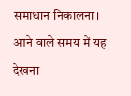समाधान निकालना। आने वाले समय में यह देखना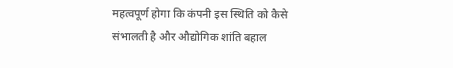महत्वपूर्ण होगा कि कंपनी इस स्थिति को कैसे संभालती है और औद्योगिक शांति बहाल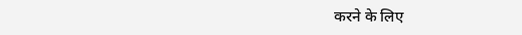करने के लिए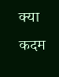क्या कदम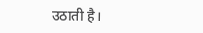उठाती है।